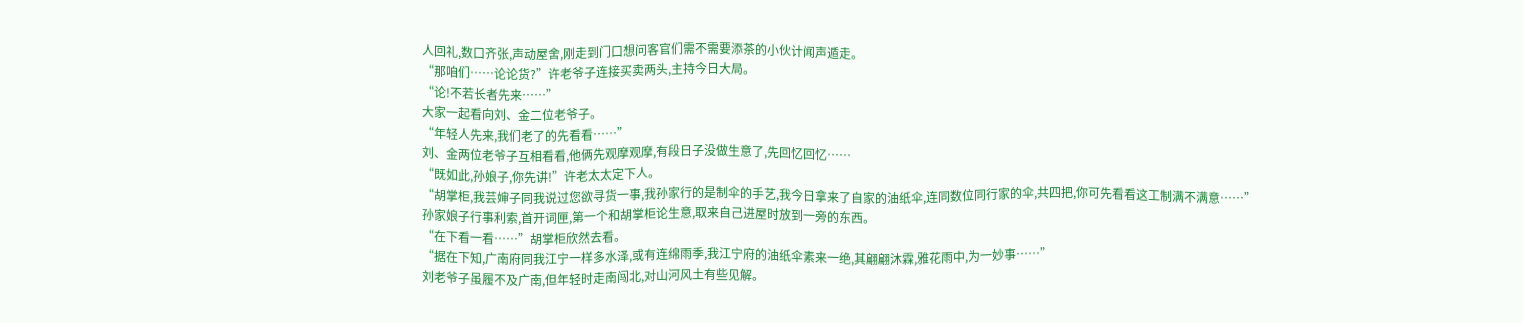人回礼,数口齐张,声动屋舍,刚走到门口想问客官们需不需要添茶的小伙计闻声遁走。
“那咱们……论论货?”许老爷子连接买卖两头,主持今日大局。
“论!不若长者先来……”
大家一起看向刘、金二位老爷子。
“年轻人先来,我们老了的先看看……”
刘、金两位老爷子互相看看,他俩先观摩观摩,有段日子没做生意了,先回忆回忆……
“既如此,孙娘子,你先讲!”许老太太定下人。
“胡掌柜,我芸婶子同我说过您欲寻货一事,我孙家行的是制伞的手艺,我今日拿来了自家的油纸伞,连同数位同行家的伞,共四把,你可先看看这工制满不满意……”
孙家娘子行事利索,首开词匣,第一个和胡掌柜论生意,取来自己进屋时放到一旁的东西。
“在下看一看……”胡掌柜欣然去看。
“据在下知,广南府同我江宁一样多水泽,或有连绵雨季,我江宁府的油纸伞素来一绝,其翩翩沐霖,雅花雨中,为一妙事……”
刘老爷子虽履不及广南,但年轻时走南闯北,对山河风土有些见解。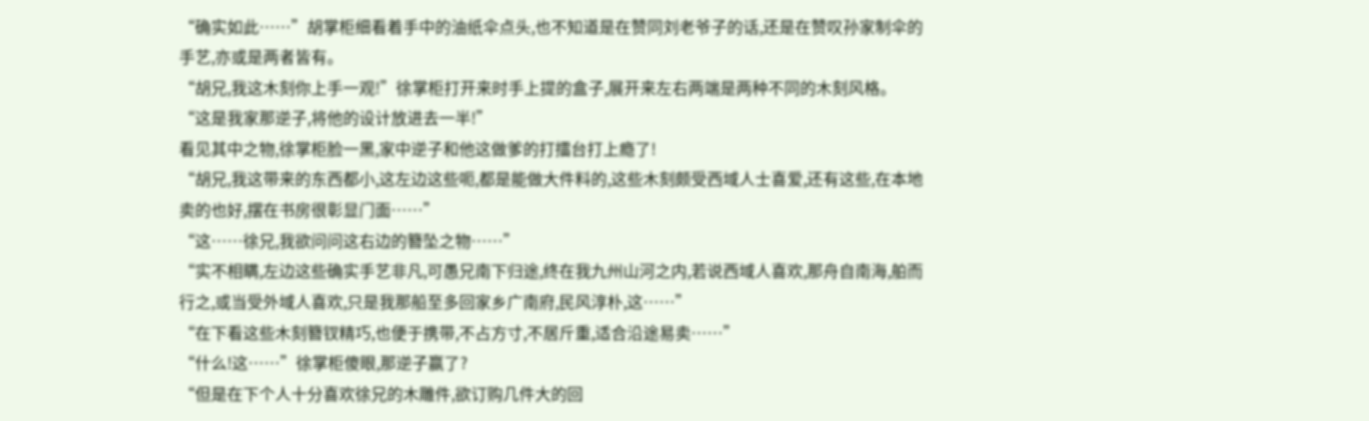“确实如此……”胡掌柜细看着手中的油纸伞点头,也不知道是在赞同刘老爷子的话,还是在赞叹孙家制伞的手艺,亦或是两者皆有。
“胡兄,我这木刻你上手一观!”徐掌柜打开来时手上提的盒子,展开来左右两端是两种不同的木刻风格。
“这是我家那逆子,将他的设计放进去一半!”
看见其中之物,徐掌柜脸一黑,家中逆子和他这做爹的打擂台打上瘾了!
“胡兄,我这带来的东西都小,这左边这些呃,都是能做大件料的,这些木刻颇受西域人士喜爱,还有这些,在本地卖的也好,摆在书房很彰显门面……”
“这……徐兄,我欲问问这右边的簪坠之物……”
“实不相瞒,左边这些确实手艺非凡,可愚兄南下归途,终在我九州山河之内,若说西域人喜欢,那舟自南海,舶而行之,或当受外域人喜欢,只是我那船至多回家乡广南府,民风淳朴,这……”
“在下看这些木刻簪钗精巧,也便于携带,不占方寸,不居斤重,适合沿途易卖……”
“什么!这……”徐掌柜傻眼,那逆子赢了?
“但是在下个人十分喜欢徐兄的木雕件,欲订购几件大的回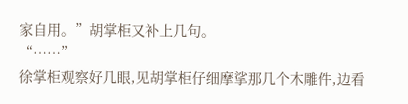家自用。”胡掌柜又补上几句。
“……”
徐掌柜观察好几眼,见胡掌柜仔细摩挲那几个木雕件,边看